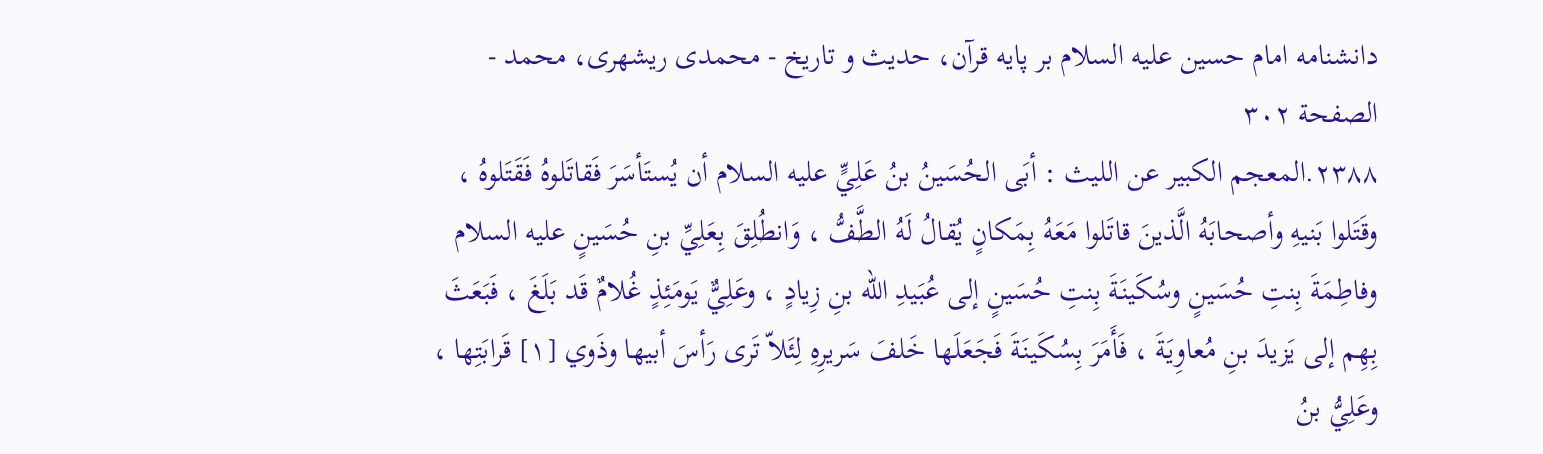دانشنامه امام حسين عليه السلام بر پايه قرآن، حديث و تاریخ - محمدی ریشهری، محمد - الصفحة ٣٠٢
٢٣٨٨.المعجم الكبير عن الليث : أبَى الحُسَينُ بنُ عَلِيٍّ عليه السلام أن يُستَأسَرَ فَقاتَلوهُ فَقَتَلوهُ ، وقَتَلوا بَنيهِ وأصحابَهُ الَّذينَ قاتَلوا مَعَهُ بِمَكانٍ يُقالُ لَهُ الطَّفُّ ، وَانطُلِقَ بِعَلِيِّ بنِ حُسَينٍ عليه السلام وفاطِمَةَ بِنتِ حُسَينٍ وسُكَينَةَ بِنتِ حُسَينٍ إلى عُبَيدِ اللّه بنِ زِيادٍ ، وعَلِيٌّ يَومَئِذٍ غُلامٌ قَد بَلَغَ ، فَبَعَثَ بِهِم إلى يَزيدَ بنِ مُعاوِيَةَ ، فَأَمَرَ بِسُكَينَةَ فَجَعَلَها خَلفَ سَريرِهِ لِئَلاّ تَرى رَأسَ أبيها وذَوي [١] قَرابَتِها ، وعَلِيُّ بنُ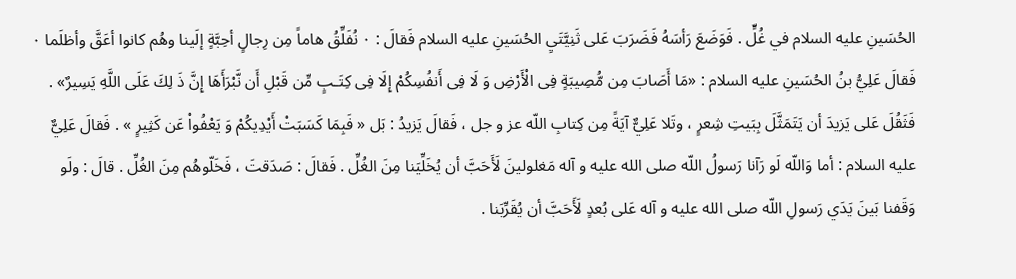الحُسَينِ عليه السلام في غُلٍّ . فَوَضَعَ رَأسَهُ فَضَرَبَ عَلى ثَنِيَّتَيِ الحُسَينِ عليه السلام فَقالَ : ٠ نُفَلِّقُ هاماً مِن رِجالٍ أحِبَّةٍ إلَينا وهُم كانوا أعَقَّ وأظلَما ٠ فَقالَ عَلِيُّ بنُ الحُسَينِ عليه السلام : «مَا أَصَابَ مِن مُّصِيبَةٍ فِى الْأَرْضِ وَ لَا فِى أَنفُسِكُمْ إِلَا فِى كِتَـبٍ مِّن قَبْلِ أَن نَّبْرَأَهَا إِنَّ ذَ لِكَ عَلَى اللَّهِ يَسِيرٌ» . فَثَقُلَ عَلى يَزيدَ أن يَتَمَثَّلَ بِبَيتِ شِعرٍ ، وتَلا عَلِيٌّ آيَةً مِن كِتابِ اللّه عز و جل ، فَقالَ يَزيدُ : بَل « فَبِمَا كَسَبَتْ أَيْدِيكُمْ وَ يَعْفُواْ عَن كَثِيرٍ » . فَقالَ عَلِيٌّ عليه السلام : أما وَاللّه لَو رَآنا رَسولُ اللّه صلى الله عليه و آله مَغلولينَ لَأَحَبَّ أن يُخَلِّيَنا مِنَ الغُلِّ . فَقالَ : صَدَقتَ ، فَخَلّوهُم مِنَ الغُلِّ . قالَ : ولَو وَقَفنا بَينَ يَدَي رَسولِ اللّه صلى الله عليه و آله عَلى بُعدٍ لَأَحَبَّ أن يُقَرِّبَنا .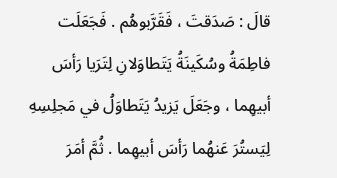قالَ : صَدَقتَ ، فَقَرَّبوهُم . فَجَعَلَت فاطِمَةُ وسُكَينَةُ يَتَطاوَلانِ لِتَرَيا رَأسَ أبيهِما ، وجَعَلَ يَزيدُ يَتَطاوَلُ في مَجلِسِهِ لِيَستُرَ عَنهُما رَأسَ أبيهِما . ثُمَّ أمَرَ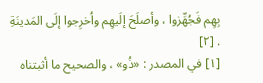بِهِم فَجُهِّزوا ، وأصلَحَ إلَيهِم واُخرِجوا إلَى المَدينَةِ . [٢]
[١] في المصدر : «ذُو» ، والصحيح ما أثبتناه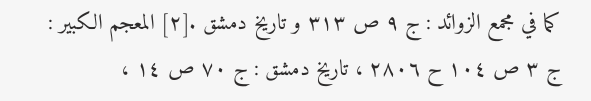كما في مجمع الزوائد : ج ٩ ص ٣١٣ و تاريخ دمشق .[٢] المعجم الكبير : ج ٣ ص ١٠٤ ح ٢٨٠٦ ، تاريخ دمشق : ج ٧٠ ص ١٤ ،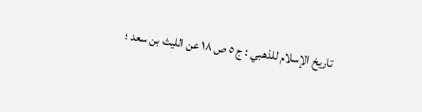تاريخ الإسلام للذهبي : ج ٥ ص ١٨ عن الليث بن سعد ؛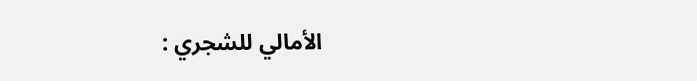الأمالي للشجري :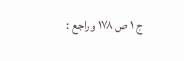ج ١ ص ١٧٨ وراجع :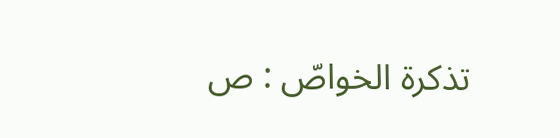تذكرة الخواصّ : ص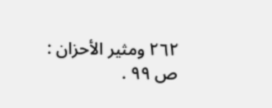٢٦٢ ومثير الأحزان : ص ٩٩ .